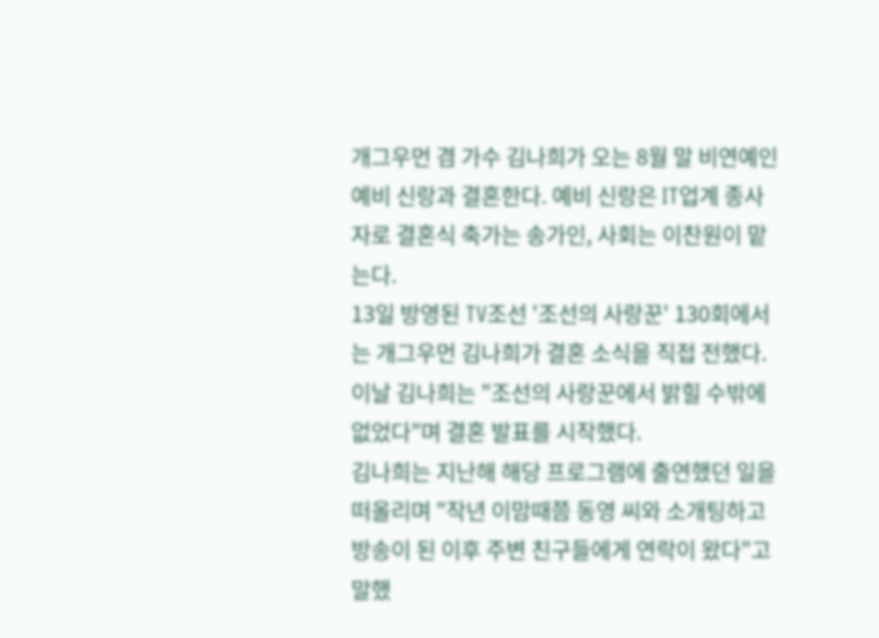개그우먼 겸 가수 김나희가 오는 8월 말 비연예인 예비 신랑과 결혼한다. 예비 신랑은 IT업계 종사자로 결혼식 축가는 송가인, 사회는 이찬원이 맡는다.
13일 방영된 TV조선 '조선의 사랑꾼' 130회에서는 개그우먼 김나희가 결혼 소식을 직접 전했다.
이날 김나희는 "조선의 사랑꾼에서 밝힐 수밖에 없었다"며 결혼 발표를 시작했다.
김나희는 지난해 해당 프로그램에 출연했던 일을 떠올리며 "작년 이맘때쯤 동영 씨와 소개팅하고 방송이 된 이후 주변 친구들에게 연락이 왔다"고 말했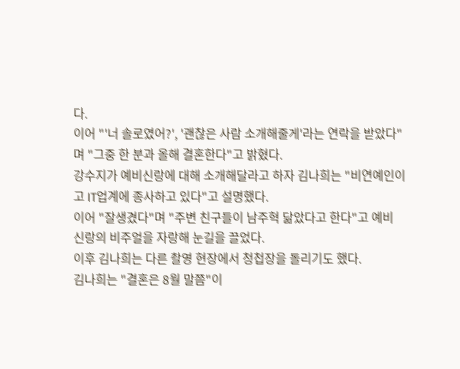다.
이어 "'너 솔로였어?', '괜찮은 사람 소개해줄게'라는 연락을 받았다"며 "그중 한 분과 올해 결혼한다"고 밝혔다.
강수지가 예비신랑에 대해 소개해달라고 하자 김나희는 "비연예인이고 IT업계에 종사하고 있다"고 설명했다.
이어 "잘생겼다"며 "주변 친구들이 남주혁 닮았다고 한다"고 예비 신랑의 비주얼을 자랑해 눈길을 끌었다.
이후 김나희는 다른 촬영 현장에서 청첩장을 돌리기도 했다.
김나희는 "결혼은 8월 말쯤"이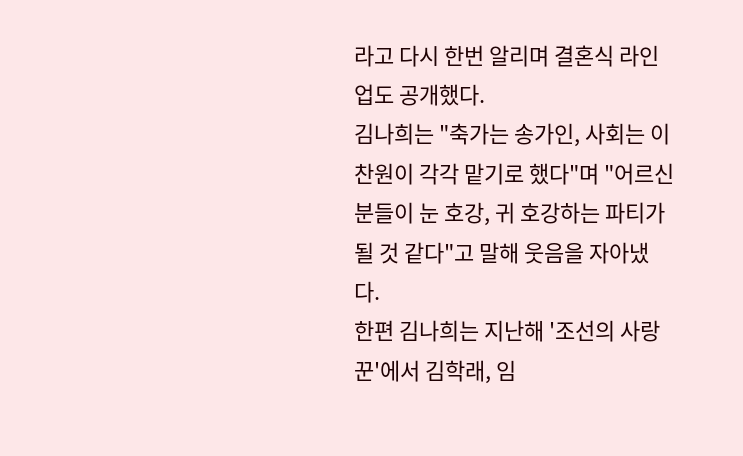라고 다시 한번 알리며 결혼식 라인업도 공개했다.
김나희는 "축가는 송가인, 사회는 이찬원이 각각 맡기로 했다"며 "어르신분들이 눈 호강, 귀 호강하는 파티가 될 것 같다"고 말해 웃음을 자아냈다.
한편 김나희는 지난해 '조선의 사랑꾼'에서 김학래, 임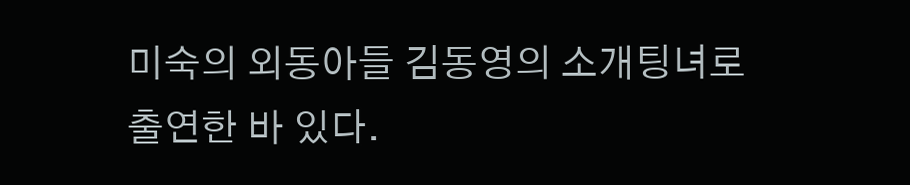미숙의 외동아들 김동영의 소개팅녀로 출연한 바 있다.